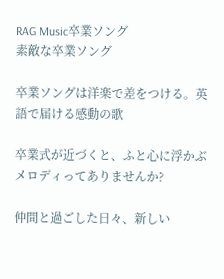RAG Music卒業ソング
素敵な卒業ソング

卒業ソングは洋楽で差をつける。英語で届ける感動の歌

卒業式が近づくと、ふと心に浮かぶメロディってありませんか?

仲間と過ごした日々、新しい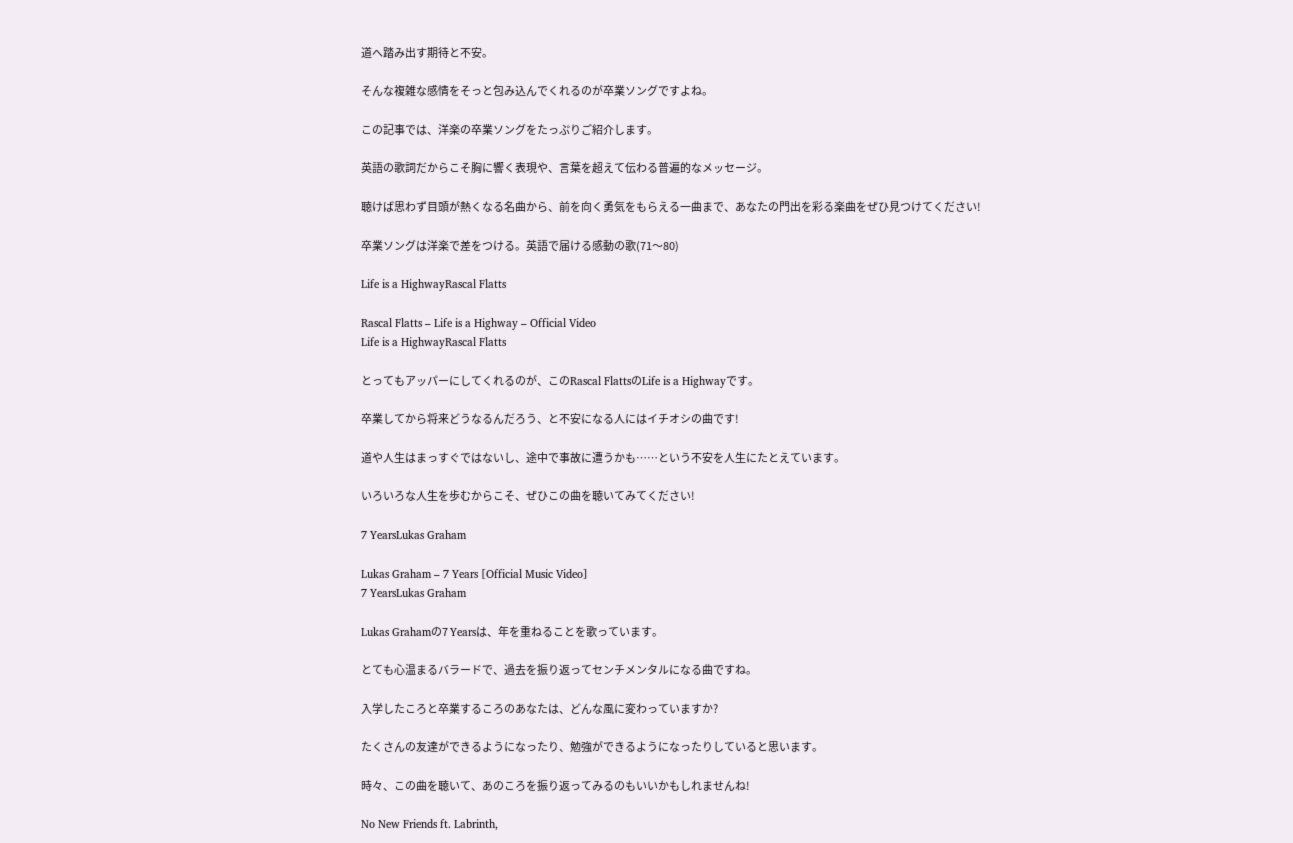道へ踏み出す期待と不安。

そんな複雑な感情をそっと包み込んでくれるのが卒業ソングですよね。

この記事では、洋楽の卒業ソングをたっぷりご紹介します。

英語の歌詞だからこそ胸に響く表現や、言葉を超えて伝わる普遍的なメッセージ。

聴けば思わず目頭が熱くなる名曲から、前を向く勇気をもらえる一曲まで、あなたの門出を彩る楽曲をぜひ見つけてください!

卒業ソングは洋楽で差をつける。英語で届ける感動の歌(71〜80)

Life is a HighwayRascal Flatts

Rascal Flatts – Life is a Highway – Official Video
Life is a HighwayRascal Flatts

とってもアッパーにしてくれるのが、このRascal FlattsのLife is a Highwayです。

卒業してから将来どうなるんだろう、と不安になる人にはイチオシの曲です!

道や人生はまっすぐではないし、途中で事故に遭うかも……という不安を人生にたとえています。

いろいろな人生を歩むからこそ、ぜひこの曲を聴いてみてください!

7 YearsLukas Graham

Lukas Graham – 7 Years [Official Music Video]
7 YearsLukas Graham

Lukas Grahamの7 Yearsは、年を重ねることを歌っています。

とても心温まるバラードで、過去を振り返ってセンチメンタルになる曲ですね。

入学したころと卒業するころのあなたは、どんな風に変わっていますか?

たくさんの友達ができるようになったり、勉強ができるようになったりしていると思います。

時々、この曲を聴いて、あのころを振り返ってみるのもいいかもしれませんね!

No New Friends ft. Labrinth,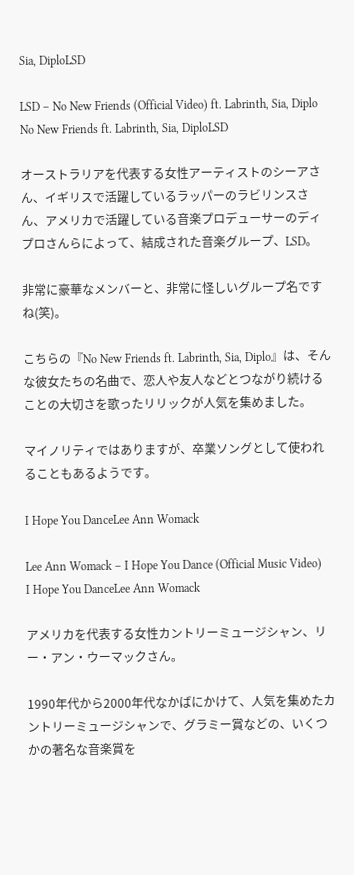Sia, DiploLSD

LSD – No New Friends (Official Video) ft. Labrinth, Sia, Diplo
No New Friends ft. Labrinth, Sia, DiploLSD

オーストラリアを代表する女性アーティストのシーアさん、イギリスで活躍しているラッパーのラビリンスさん、アメリカで活躍している音楽プロデューサーのディプロさんらによって、結成された音楽グループ、LSD。

非常に豪華なメンバーと、非常に怪しいグループ名ですね(笑)。

こちらの『No New Friends ft. Labrinth, Sia, Diplo』は、そんな彼女たちの名曲で、恋人や友人などとつながり続けることの大切さを歌ったリリックが人気を集めました。

マイノリティではありますが、卒業ソングとして使われることもあるようです。

I Hope You DanceLee Ann Womack

Lee Ann Womack – I Hope You Dance (Official Music Video)
I Hope You DanceLee Ann Womack

アメリカを代表する女性カントリーミュージシャン、リー・アン・ウーマックさん。

1990年代から2000年代なかばにかけて、人気を集めたカントリーミュージシャンで、グラミー賞などの、いくつかの著名な音楽賞を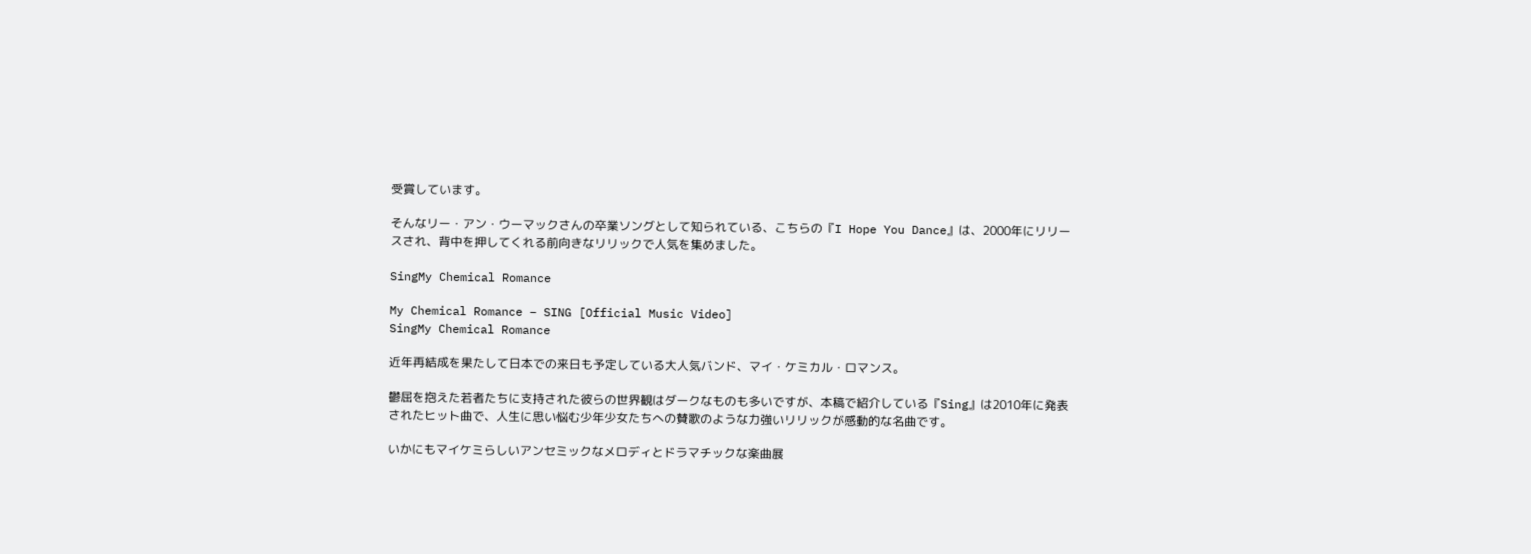受賞しています。

そんなリー・アン・ウーマックさんの卒業ソングとして知られている、こちらの『I Hope You Dance』は、2000年にリリースされ、背中を押してくれる前向きなリリックで人気を集めました。

SingMy Chemical Romance

My Chemical Romance – SING [Official Music Video]
SingMy Chemical Romance

近年再結成を果たして日本での来日も予定している大人気バンド、マイ・ケミカル・ロマンス。

鬱屈を抱えた若者たちに支持された彼らの世界観はダークなものも多いですが、本稿で紹介している『Sing』は2010年に発表されたヒット曲で、人生に思い悩む少年少女たちへの賛歌のような力強いリリックが感動的な名曲です。

いかにもマイケミらしいアンセミックなメロディとドラマチックな楽曲展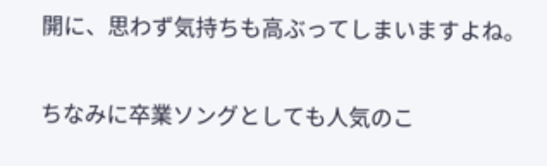開に、思わず気持ちも高ぶってしまいますよね。

ちなみに卒業ソングとしても人気のこ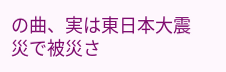の曲、実は東日本大震災で被災さ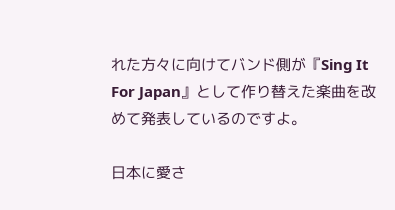れた方々に向けてバンド側が『Sing It For Japan』として作り替えた楽曲を改めて発表しているのですよ。

日本に愛さ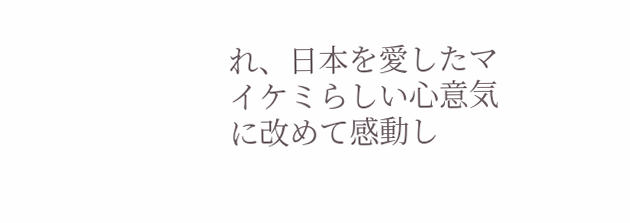れ、日本を愛したマイケミらしい心意気に改めて感動し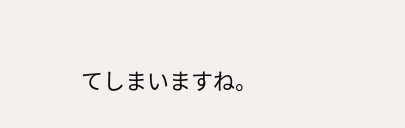てしまいますね。